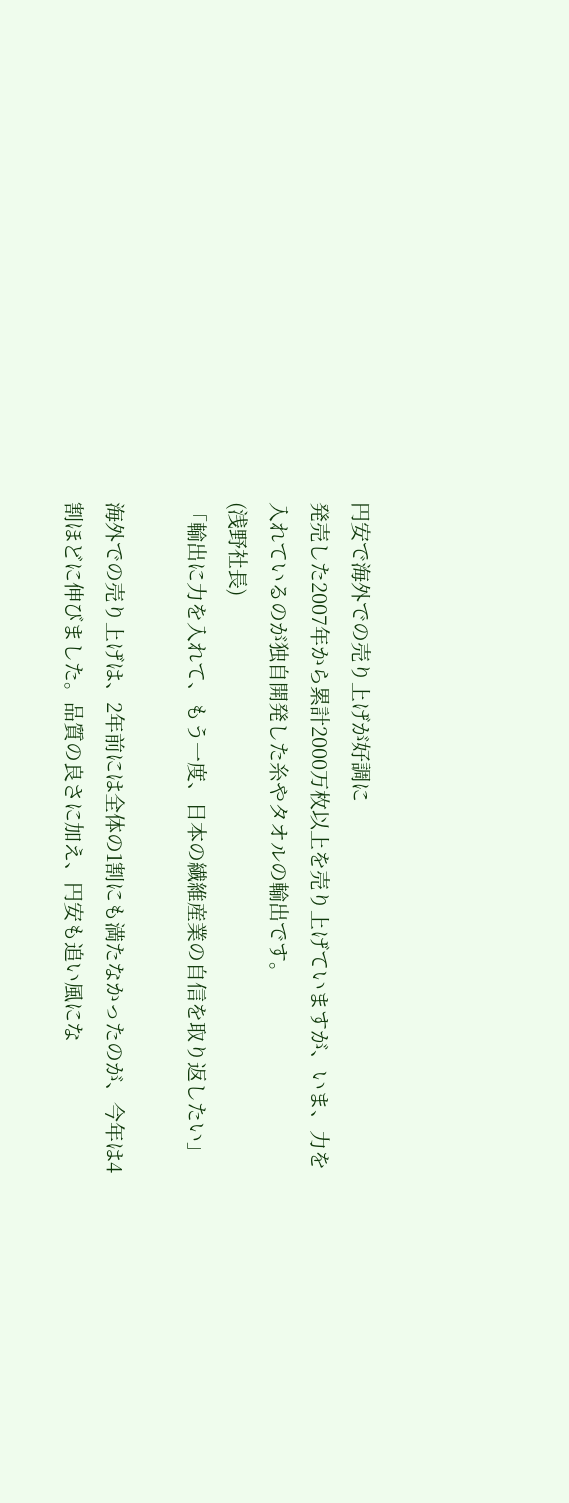円安で海外での売り上げが好調に
発売した2007年から累計2000万枚以上を売り上げていますが、いま、力を入れているのが独自開発した糸やタオルの輸出です。
(浅野社長)
「輸出に力を入れて、もう一度、日本の繊維産業の自信を取り返したい」

海外での売り上げは、2年前には全体の1割にも満たなかったのが、今年は4割ほどに伸びました。品質の良さに加え、円安も追い風にな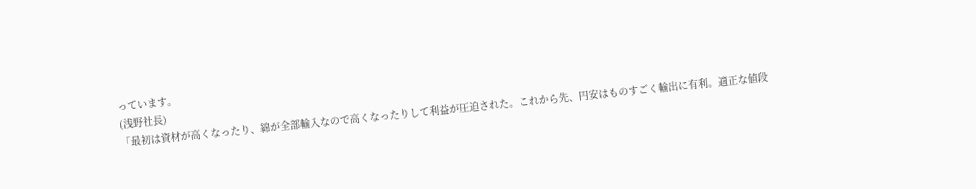っています。
(浅野社長)
「最初は資材が高くなったり、綿が全部輸入なので高くなったりして利益が圧迫された。これから先、円安はものすごく輸出に有利。適正な値段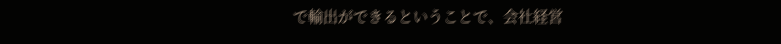で輸出ができるということで、会社経営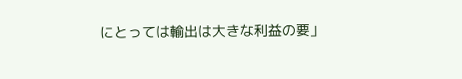にとっては輸出は大きな利益の要」